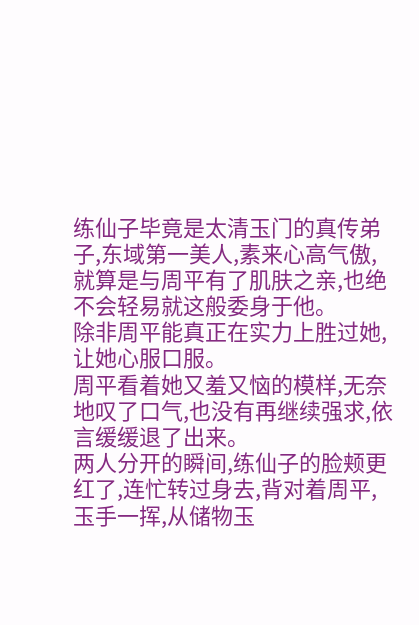练仙子毕竟是太清玉门的真传弟子,东域第一美人,素来心高气傲,就算是与周平有了肌肤之亲,也绝不会轻易就这般委身于他。
除非周平能真正在实力上胜过她,让她心服口服。
周平看着她又羞又恼的模样,无奈地叹了口气,也没有再继续强求,依言缓缓退了出来。
两人分开的瞬间,练仙子的脸颊更红了,连忙转过身去,背对着周平,玉手一挥,从储物玉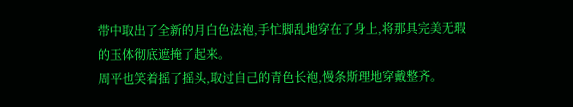带中取出了全新的月白色法袍,手忙脚乱地穿在了身上,将那具完美无瑕的玉体彻底遮掩了起来。
周平也笑着摇了摇头,取过自己的青色长袍,慢条斯理地穿戴整齐。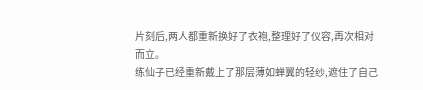片刻后,两人都重新换好了衣袍,整理好了仪容,再次相对而立。
练仙子已经重新戴上了那层薄如蝉翼的轻纱,遮住了自己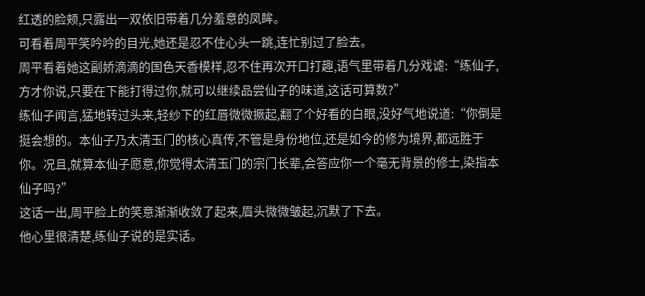红透的脸颊,只露出一双依旧带着几分羞意的凤眸。
可看着周平笑吟吟的目光,她还是忍不住心头一跳,连忙别过了脸去。
周平看着她这副娇滴滴的国色天香模样,忍不住再次开口打趣,语气里带着几分戏谑:“练仙子,方才你说,只要在下能打得过你,就可以继续品尝仙子的味道,这话可算数?”
练仙子闻言,猛地转过头来,轻纱下的红唇微微撅起,翻了个好看的白眼,没好气地说道:“你倒是挺会想的。本仙子乃太清玉门的核心真传,不管是身份地位,还是如今的修为境界,都远胜于你。况且,就算本仙子愿意,你觉得太清玉门的宗门长辈,会答应你一个毫无背景的修士,染指本仙子吗?”
这话一出,周平脸上的笑意渐渐收敛了起来,眉头微微皱起,沉默了下去。
他心里很清楚,练仙子说的是实话。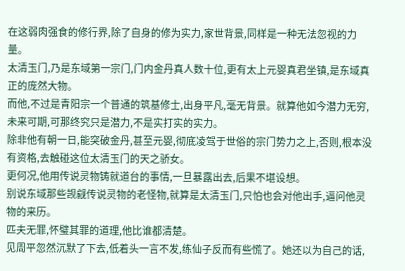在这弱肉强食的修行界,除了自身的修为实力,家世背景,同样是一种无法忽视的力量。
太清玉门,乃是东域第一宗门,门内金丹真人数十位,更有太上元婴真君坐镇,是东域真正的庞然大物。
而他,不过是青阳宗一个普通的筑基修士,出身平凡,毫无背景。就算他如今潜力无穷,未来可期,可那终究只是潜力,不是实打实的实力。
除非他有朝一日,能突破金丹,甚至元婴,彻底凌驾于世俗的宗门势力之上,否则,根本没有资格,去触碰这位太清玉门的天之骄女。
更何况,他用传说灵物铸就道台的事情,一旦暴露出去,后果不堪设想。
别说东域那些觊觎传说灵物的老怪物,就算是太清玉门,只怕也会对他出手,逼问他灵物的来历。
匹夫无罪,怀璧其罪的道理,他比谁都清楚。
见周平忽然沉默了下去,低着头一言不发,练仙子反而有些慌了。她还以为自己的话,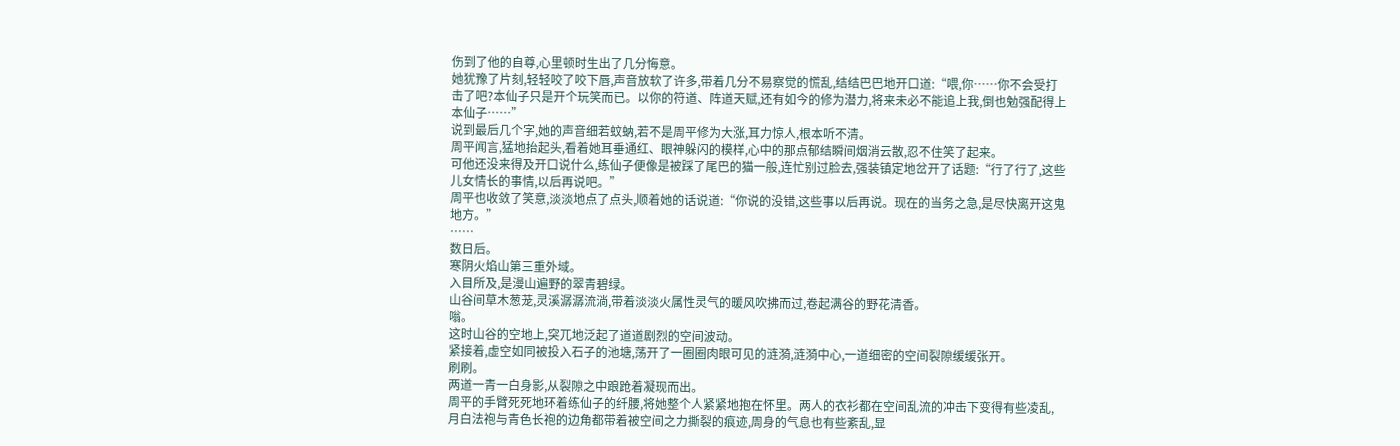伤到了他的自尊,心里顿时生出了几分悔意。
她犹豫了片刻,轻轻咬了咬下唇,声音放软了许多,带着几分不易察觉的慌乱,结结巴巴地开口道:“喂,你……你不会受打击了吧?本仙子只是开个玩笑而已。以你的符道、阵道天赋,还有如今的修为潜力,将来未必不能追上我,倒也勉强配得上本仙子……”
说到最后几个字,她的声音细若蚊蚋,若不是周平修为大涨,耳力惊人,根本听不清。
周平闻言,猛地抬起头,看着她耳垂通红、眼神躲闪的模样,心中的那点郁结瞬间烟消云散,忍不住笑了起来。
可他还没来得及开口说什么,练仙子便像是被踩了尾巴的猫一般,连忙别过脸去,强装镇定地岔开了话题:“行了行了,这些儿女情长的事情,以后再说吧。”
周平也收敛了笑意,淡淡地点了点头,顺着她的话说道:“你说的没错,这些事以后再说。现在的当务之急,是尽快离开这鬼地方。”
……
数日后。
寒阴火焰山第三重外域。
入目所及,是漫山遍野的翠青碧绿。
山谷间草木葱茏,灵溪潺潺流淌,带着淡淡火属性灵气的暖风吹拂而过,卷起满谷的野花清香。
嗡。
这时山谷的空地上,突兀地泛起了道道剧烈的空间波动。
紧接着,虚空如同被投入石子的池塘,荡开了一圈圈肉眼可见的涟漪,涟漪中心,一道细密的空间裂隙缓缓张开。
刷刷。
两道一青一白身影,从裂隙之中踉跄着凝现而出。
周平的手臂死死地环着练仙子的纤腰,将她整个人紧紧地抱在怀里。两人的衣衫都在空间乱流的冲击下变得有些凌乱,月白法袍与青色长袍的边角都带着被空间之力撕裂的痕迹,周身的气息也有些紊乱,显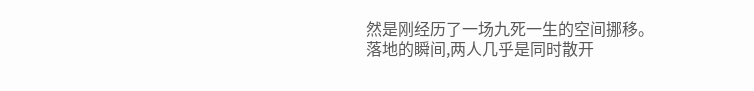然是刚经历了一场九死一生的空间挪移。
落地的瞬间,两人几乎是同时散开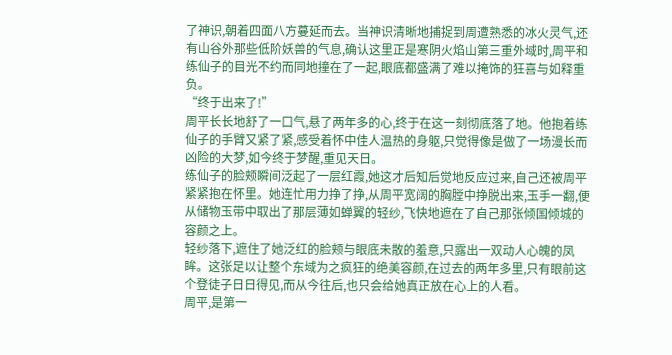了神识,朝着四面八方蔓延而去。当神识清晰地捕捉到周遭熟悉的冰火灵气,还有山谷外那些低阶妖兽的气息,确认这里正是寒阴火焰山第三重外域时,周平和练仙子的目光不约而同地撞在了一起,眼底都盛满了难以掩饰的狂喜与如释重负。
“终于出来了!”
周平长长地舒了一口气,悬了两年多的心,终于在这一刻彻底落了地。他抱着练仙子的手臂又紧了紧,感受着怀中佳人温热的身躯,只觉得像是做了一场漫长而凶险的大梦,如今终于梦醒,重见天日。
练仙子的脸颊瞬间泛起了一层红霞,她这才后知后觉地反应过来,自己还被周平紧紧抱在怀里。她连忙用力挣了挣,从周平宽阔的胸膛中挣脱出来,玉手一翻,便从储物玉带中取出了那层薄如蝉翼的轻纱,飞快地遮在了自己那张倾国倾城的容颜之上。
轻纱落下,遮住了她泛红的脸颊与眼底未散的羞意,只露出一双动人心魄的凤眸。这张足以让整个东域为之疯狂的绝美容颜,在过去的两年多里,只有眼前这个登徒子日日得见,而从今往后,也只会给她真正放在心上的人看。
周平,是第一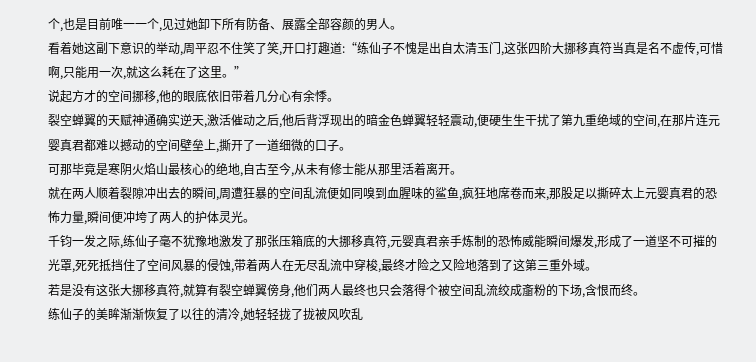个,也是目前唯一一个,见过她卸下所有防备、展露全部容颜的男人。
看着她这副下意识的举动,周平忍不住笑了笑,开口打趣道:“练仙子不愧是出自太清玉门,这张四阶大挪移真符当真是名不虚传,可惜啊,只能用一次,就这么耗在了这里。”
说起方才的空间挪移,他的眼底依旧带着几分心有余悸。
裂空蝉翼的天赋神通确实逆天,激活催动之后,他后背浮现出的暗金色蝉翼轻轻震动,便硬生生干扰了第九重绝域的空间,在那片连元婴真君都难以撼动的空间壁垒上,撕开了一道细微的口子。
可那毕竟是寒阴火焰山最核心的绝地,自古至今,从未有修士能从那里活着离开。
就在两人顺着裂隙冲出去的瞬间,周遭狂暴的空间乱流便如同嗅到血腥味的鲨鱼,疯狂地席卷而来,那股足以撕碎太上元婴真君的恐怖力量,瞬间便冲垮了两人的护体灵光。
千钧一发之际,练仙子毫不犹豫地激发了那张压箱底的大挪移真符,元婴真君亲手炼制的恐怖威能瞬间爆发,形成了一道坚不可摧的光罩,死死抵挡住了空间风暴的侵蚀,带着两人在无尽乱流中穿梭,最终才险之又险地落到了这第三重外域。
若是没有这张大挪移真符,就算有裂空蝉翼傍身,他们两人最终也只会落得个被空间乱流绞成齑粉的下场,含恨而终。
练仙子的美眸渐渐恢复了以往的清冷,她轻轻拢了拢被风吹乱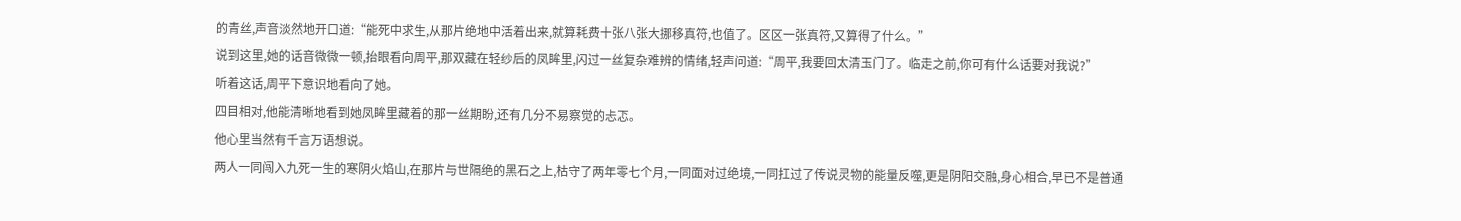的青丝,声音淡然地开口道:“能死中求生,从那片绝地中活着出来,就算耗费十张八张大挪移真符,也值了。区区一张真符,又算得了什么。”
说到这里,她的话音微微一顿,抬眼看向周平,那双藏在轻纱后的凤眸里,闪过一丝复杂难辨的情绪,轻声问道:“周平,我要回太清玉门了。临走之前,你可有什么话要对我说?”
听着这话,周平下意识地看向了她。
四目相对,他能清晰地看到她凤眸里藏着的那一丝期盼,还有几分不易察觉的忐忑。
他心里当然有千言万语想说。
两人一同闯入九死一生的寒阴火焰山,在那片与世隔绝的黑石之上,枯守了两年零七个月,一同面对过绝境,一同扛过了传说灵物的能量反噬,更是阴阳交融,身心相合,早已不是普通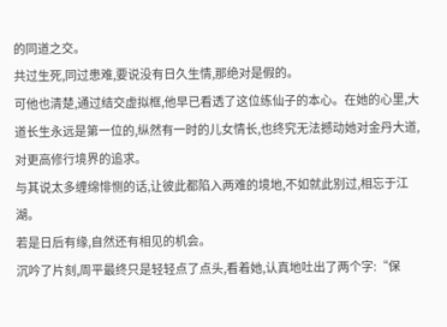的同道之交。
共过生死,同过患难,要说没有日久生情,那绝对是假的。
可他也清楚,通过结交虚拟框,他早已看透了这位练仙子的本心。在她的心里,大道长生永远是第一位的,纵然有一时的儿女情长,也终究无法撼动她对金丹大道,对更高修行境界的追求。
与其说太多缠绵悱恻的话,让彼此都陷入两难的境地,不如就此别过,相忘于江湖。
若是日后有缘,自然还有相见的机会。
沉吟了片刻,周平最终只是轻轻点了点头,看着她,认真地吐出了两个字:“保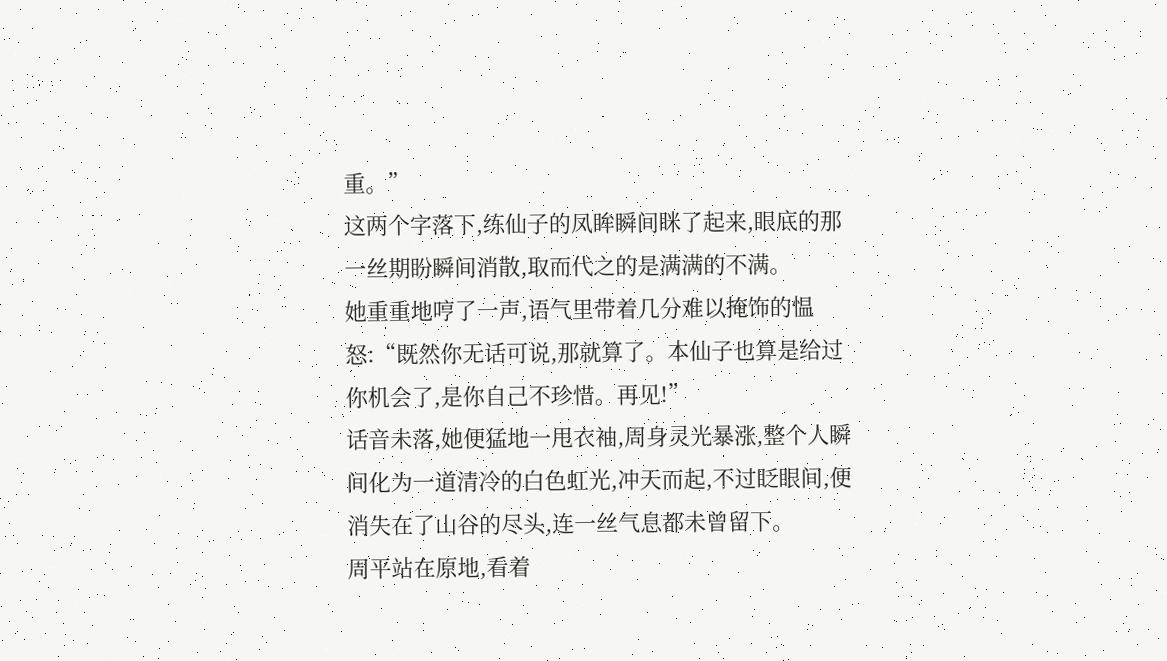重。”
这两个字落下,练仙子的凤眸瞬间眯了起来,眼底的那一丝期盼瞬间消散,取而代之的是满满的不满。
她重重地哼了一声,语气里带着几分难以掩饰的愠怒:“既然你无话可说,那就算了。本仙子也算是给过你机会了,是你自己不珍惜。再见!”
话音未落,她便猛地一甩衣袖,周身灵光暴涨,整个人瞬间化为一道清冷的白色虹光,冲天而起,不过眨眼间,便消失在了山谷的尽头,连一丝气息都未曾留下。
周平站在原地,看着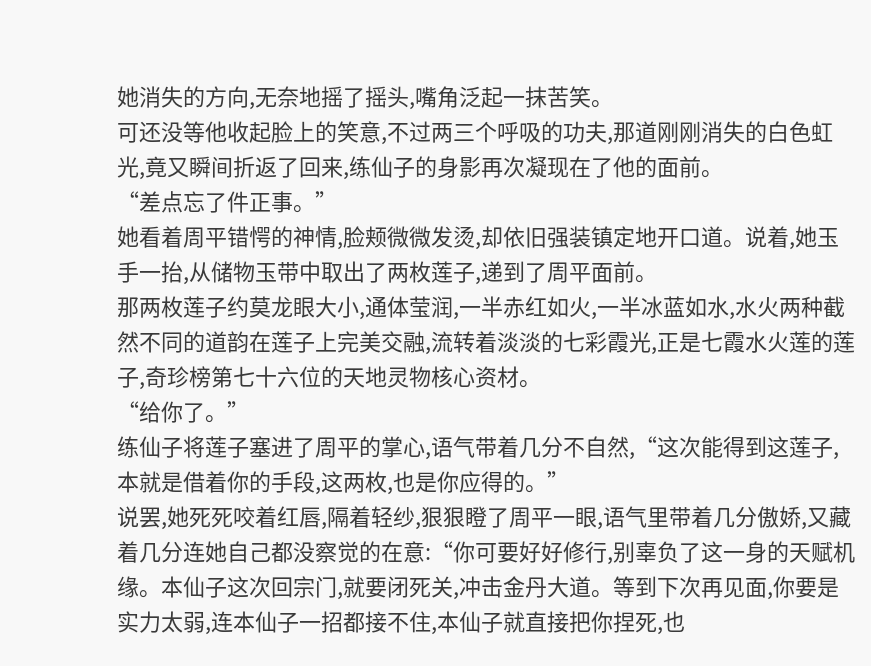她消失的方向,无奈地摇了摇头,嘴角泛起一抹苦笑。
可还没等他收起脸上的笑意,不过两三个呼吸的功夫,那道刚刚消失的白色虹光,竟又瞬间折返了回来,练仙子的身影再次凝现在了他的面前。
“差点忘了件正事。”
她看着周平错愕的神情,脸颊微微发烫,却依旧强装镇定地开口道。说着,她玉手一抬,从储物玉带中取出了两枚莲子,递到了周平面前。
那两枚莲子约莫龙眼大小,通体莹润,一半赤红如火,一半冰蓝如水,水火两种截然不同的道韵在莲子上完美交融,流转着淡淡的七彩霞光,正是七霞水火莲的莲子,奇珍榜第七十六位的天地灵物核心资材。
“给你了。”
练仙子将莲子塞进了周平的掌心,语气带着几分不自然,“这次能得到这莲子,本就是借着你的手段,这两枚,也是你应得的。”
说罢,她死死咬着红唇,隔着轻纱,狠狠瞪了周平一眼,语气里带着几分傲娇,又藏着几分连她自己都没察觉的在意:“你可要好好修行,别辜负了这一身的天赋机缘。本仙子这次回宗门,就要闭死关,冲击金丹大道。等到下次再见面,你要是实力太弱,连本仙子一招都接不住,本仙子就直接把你捏死,也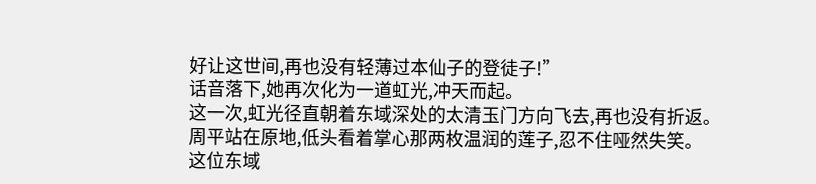好让这世间,再也没有轻薄过本仙子的登徒子!”
话音落下,她再次化为一道虹光,冲天而起。
这一次,虹光径直朝着东域深处的太清玉门方向飞去,再也没有折返。
周平站在原地,低头看着掌心那两枚温润的莲子,忍不住哑然失笑。
这位东域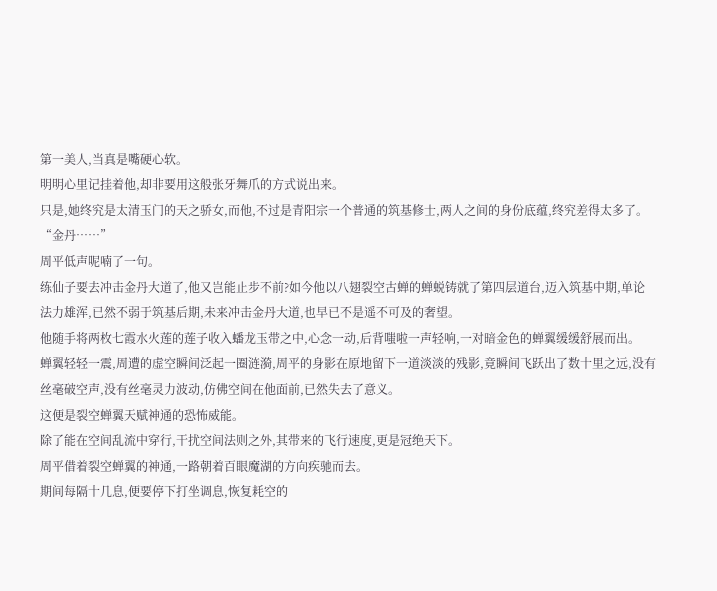第一美人,当真是嘴硬心软。
明明心里记挂着他,却非要用这般张牙舞爪的方式说出来。
只是,她终究是太清玉门的天之骄女,而他,不过是青阳宗一个普通的筑基修士,两人之间的身份底蕴,终究差得太多了。
“金丹……”
周平低声呢喃了一句。
练仙子要去冲击金丹大道了,他又岂能止步不前?如今他以八翅裂空古蝉的蝉蜕铸就了第四层道台,迈入筑基中期,单论法力雄浑,已然不弱于筑基后期,未来冲击金丹大道,也早已不是遥不可及的奢望。
他随手将两枚七霞水火莲的莲子收入蟠龙玉带之中,心念一动,后背嗤啦一声轻响,一对暗金色的蝉翼缓缓舒展而出。
蝉翼轻轻一震,周遭的虚空瞬间泛起一圈涟漪,周平的身影在原地留下一道淡淡的残影,竟瞬间飞跃出了数十里之远,没有丝毫破空声,没有丝毫灵力波动,仿佛空间在他面前,已然失去了意义。
这便是裂空蝉翼天赋神通的恐怖威能。
除了能在空间乱流中穿行,干扰空间法则之外,其带来的飞行速度,更是冠绝天下。
周平借着裂空蝉翼的神通,一路朝着百眼魔湖的方向疾驰而去。
期间每隔十几息,便要停下打坐调息,恢复耗空的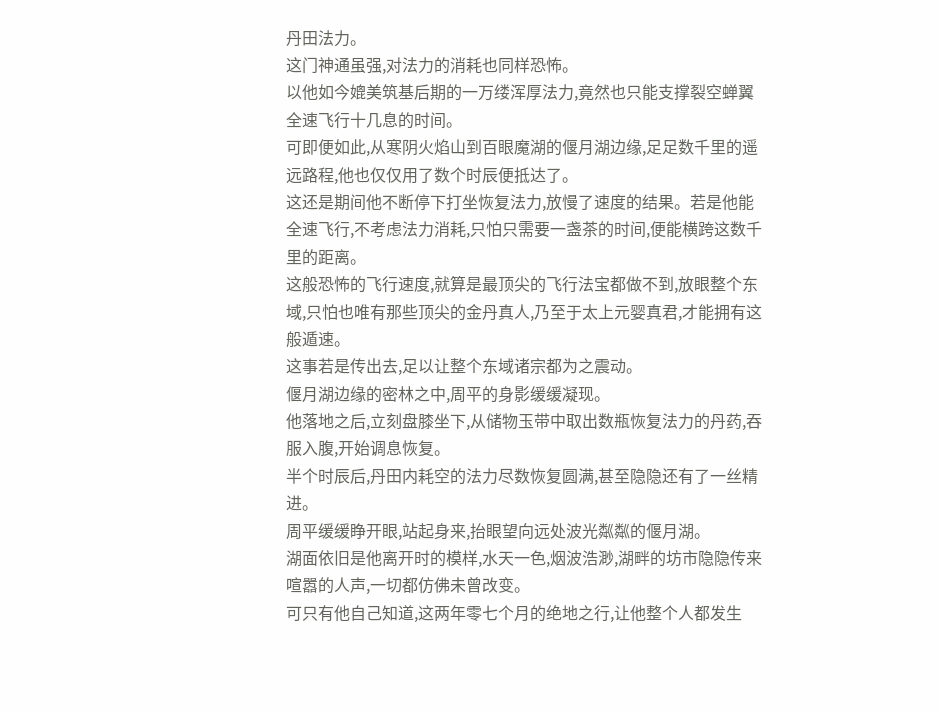丹田法力。
这门神通虽强,对法力的消耗也同样恐怖。
以他如今媲美筑基后期的一万缕浑厚法力,竟然也只能支撑裂空蝉翼全速飞行十几息的时间。
可即便如此,从寒阴火焰山到百眼魔湖的偃月湖边缘,足足数千里的遥远路程,他也仅仅用了数个时辰便抵达了。
这还是期间他不断停下打坐恢复法力,放慢了速度的结果。若是他能全速飞行,不考虑法力消耗,只怕只需要一盏茶的时间,便能横跨这数千里的距离。
这般恐怖的飞行速度,就算是最顶尖的飞行法宝都做不到,放眼整个东域,只怕也唯有那些顶尖的金丹真人,乃至于太上元婴真君,才能拥有这般遁速。
这事若是传出去,足以让整个东域诸宗都为之震动。
偃月湖边缘的密林之中,周平的身影缓缓凝现。
他落地之后,立刻盘膝坐下,从储物玉带中取出数瓶恢复法力的丹药,吞服入腹,开始调息恢复。
半个时辰后,丹田内耗空的法力尽数恢复圆满,甚至隐隐还有了一丝精进。
周平缓缓睁开眼,站起身来,抬眼望向远处波光粼粼的偃月湖。
湖面依旧是他离开时的模样,水天一色,烟波浩渺,湖畔的坊市隐隐传来喧嚣的人声,一切都仿佛未曾改变。
可只有他自己知道,这两年零七个月的绝地之行,让他整个人都发生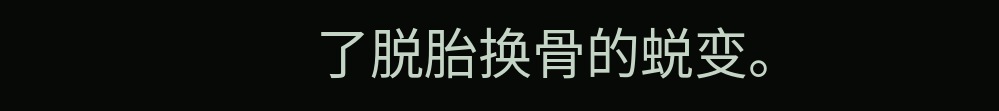了脱胎换骨的蜕变。